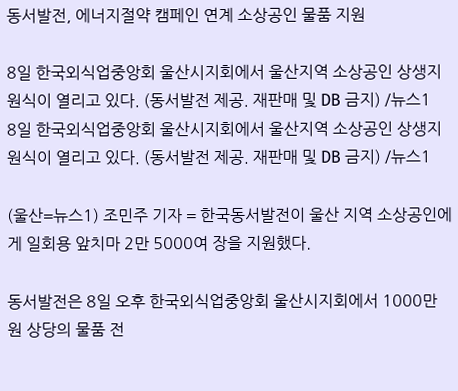동서발전, 에너지절약 캠페인 연계 소상공인 물품 지원

8일 한국외식업중앙회 울산시지회에서 울산지역 소상공인 상생지원식이 열리고 있다. (동서발전 제공. 재판매 및 DB 금지) /뉴스1
8일 한국외식업중앙회 울산시지회에서 울산지역 소상공인 상생지원식이 열리고 있다. (동서발전 제공. 재판매 및 DB 금지) /뉴스1

(울산=뉴스1) 조민주 기자 = 한국동서발전이 울산 지역 소상공인에게 일회용 앞치마 2만 5000여 장을 지원했다.

동서발전은 8일 오후 한국외식업중앙회 울산시지회에서 1000만 원 상당의 물품 전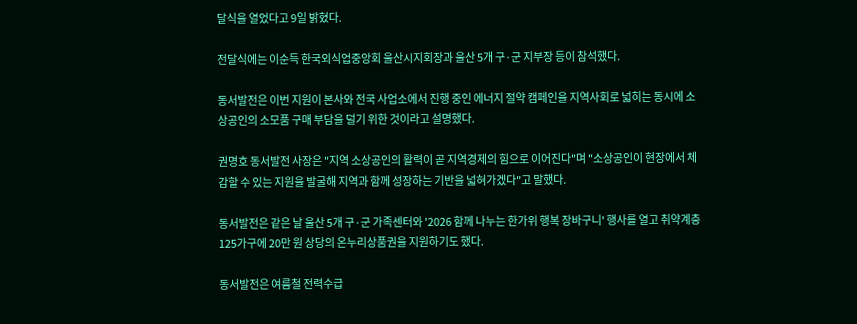달식을 열었다고 9일 밝혔다.

전달식에는 이순득 한국외식업중앙회 울산시지회장과 울산 5개 구·군 지부장 등이 참석했다.

동서발전은 이번 지원이 본사와 전국 사업소에서 진행 중인 에너지 절약 캠페인을 지역사회로 넓히는 동시에 소상공인의 소모품 구매 부담을 덜기 위한 것이라고 설명했다.

권명호 동서발전 사장은 "지역 소상공인의 활력이 곧 지역경제의 힘으로 이어진다"며 "소상공인이 현장에서 체감할 수 있는 지원을 발굴해 지역과 함께 성장하는 기반을 넓혀가겠다"고 말했다.

동서발전은 같은 날 울산 5개 구·군 가족센터와 '2026 함께 나누는 한가위 행복 장바구니' 행사를 열고 취약계층 125가구에 20만 원 상당의 온누리상품권을 지원하기도 했다.

동서발전은 여름철 전력수급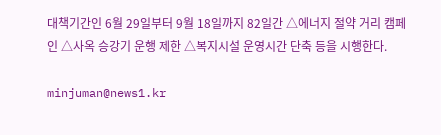대책기간인 6월 29일부터 9월 18일까지 82일간 △에너지 절약 거리 캠페인 △사옥 승강기 운행 제한 △복지시설 운영시간 단축 등을 시행한다.

minjuman@news1.kr